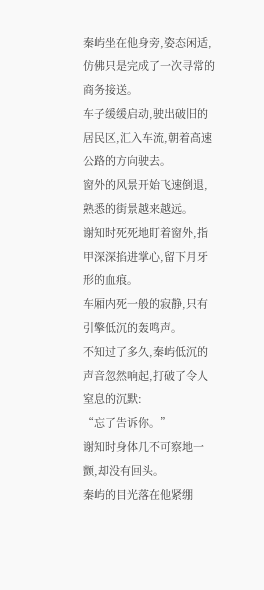秦屿坐在他身旁,姿态闲适,仿佛只是完成了一次寻常的商务接送。
车子缓缓启动,驶出破旧的居民区,汇入车流,朝着高速公路的方向驶去。
窗外的风景开始飞速倒退,熟悉的街景越来越远。
谢知时死死地盯着窗外,指甲深深掐进掌心,留下月牙形的血痕。
车厢内死一般的寂静,只有引擎低沉的轰鸣声。
不知过了多久,秦屿低沉的声音忽然响起,打破了令人窒息的沉默:
“忘了告诉你。”
谢知时身体几不可察地一颤,却没有回头。
秦屿的目光落在他紧绷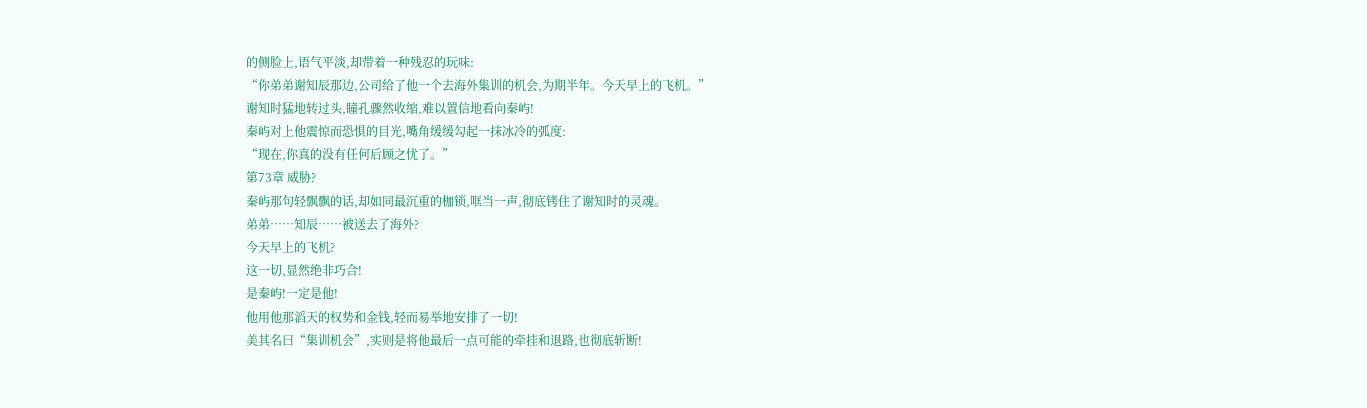的侧脸上,语气平淡,却带着一种残忍的玩味:
“你弟弟谢知辰那边,公司给了他一个去海外集训的机会,为期半年。今天早上的飞机。”
谢知时猛地转过头,瞳孔骤然收缩,难以置信地看向秦屿!
秦屿对上他震惊而恐惧的目光,嘴角缓缓勾起一抹冰冷的弧度:
“现在,你真的没有任何后顾之忧了。”
第73章 威胁?
秦屿那句轻飘飘的话,却如同最沉重的枷锁,哐当一声,彻底铐住了谢知时的灵魂。
弟弟……知辰……被送去了海外?
今天早上的飞机?
这一切,显然绝非巧合!
是秦屿!一定是他!
他用他那滔天的权势和金钱,轻而易举地安排了一切!
美其名曰“集训机会”,实则是将他最后一点可能的牵挂和退路,也彻底斩断!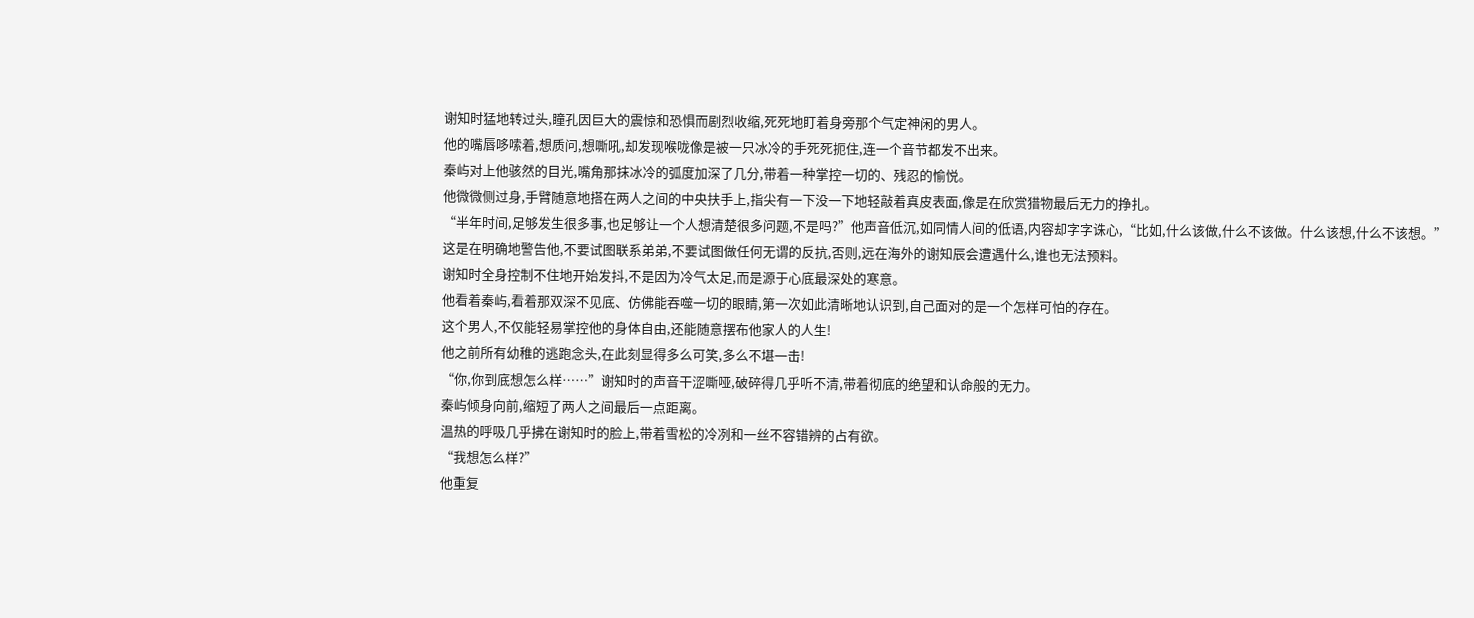谢知时猛地转过头,瞳孔因巨大的震惊和恐惧而剧烈收缩,死死地盯着身旁那个气定神闲的男人。
他的嘴唇哆嗦着,想质问,想嘶吼,却发现喉咙像是被一只冰冷的手死死扼住,连一个音节都发不出来。
秦屿对上他骇然的目光,嘴角那抹冰冷的弧度加深了几分,带着一种掌控一切的、残忍的愉悦。
他微微侧过身,手臂随意地搭在两人之间的中央扶手上,指尖有一下没一下地轻敲着真皮表面,像是在欣赏猎物最后无力的挣扎。
“半年时间,足够发生很多事,也足够让一个人想清楚很多问题,不是吗?”他声音低沉,如同情人间的低语,内容却字字诛心,“比如,什么该做,什么不该做。什么该想,什么不该想。”
这是在明确地警告他,不要试图联系弟弟,不要试图做任何无谓的反抗,否则,远在海外的谢知辰会遭遇什么,谁也无法预料。
谢知时全身控制不住地开始发抖,不是因为冷气太足,而是源于心底最深处的寒意。
他看着秦屿,看着那双深不见底、仿佛能吞噬一切的眼睛,第一次如此清晰地认识到,自己面对的是一个怎样可怕的存在。
这个男人,不仅能轻易掌控他的身体自由,还能随意摆布他家人的人生!
他之前所有幼稚的逃跑念头,在此刻显得多么可笑,多么不堪一击!
“你,你到底想怎么样……”谢知时的声音干涩嘶哑,破碎得几乎听不清,带着彻底的绝望和认命般的无力。
秦屿倾身向前,缩短了两人之间最后一点距离。
温热的呼吸几乎拂在谢知时的脸上,带着雪松的冷冽和一丝不容错辨的占有欲。
“我想怎么样?”
他重复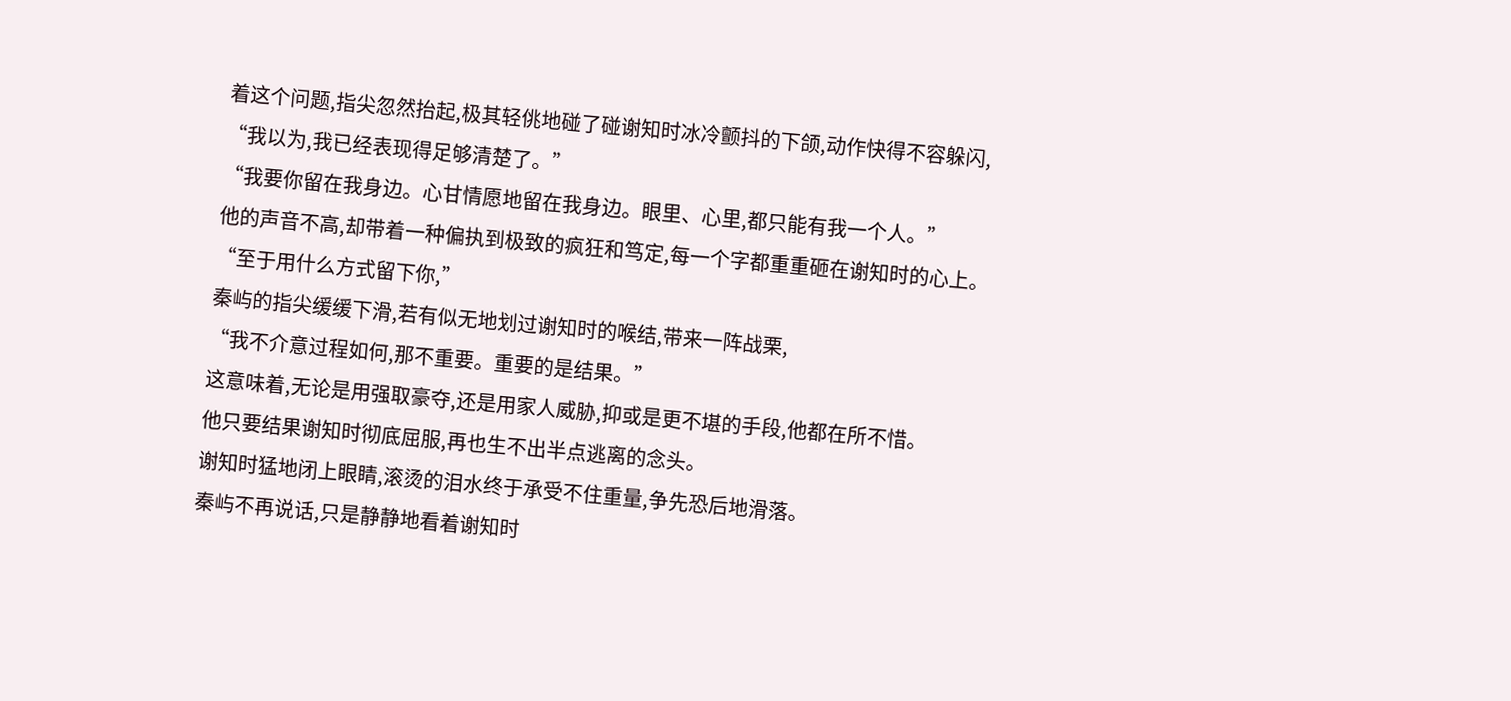着这个问题,指尖忽然抬起,极其轻佻地碰了碰谢知时冰冷颤抖的下颌,动作快得不容躲闪,
“我以为,我已经表现得足够清楚了。”
“我要你留在我身边。心甘情愿地留在我身边。眼里、心里,都只能有我一个人。”
他的声音不高,却带着一种偏执到极致的疯狂和笃定,每一个字都重重砸在谢知时的心上。
“至于用什么方式留下你,”
秦屿的指尖缓缓下滑,若有似无地划过谢知时的喉结,带来一阵战栗,
“我不介意过程如何,那不重要。重要的是结果。”
这意味着,无论是用强取豪夺,还是用家人威胁,抑或是更不堪的手段,他都在所不惜。
他只要结果谢知时彻底屈服,再也生不出半点逃离的念头。
谢知时猛地闭上眼睛,滚烫的泪水终于承受不住重量,争先恐后地滑落。
秦屿不再说话,只是静静地看着谢知时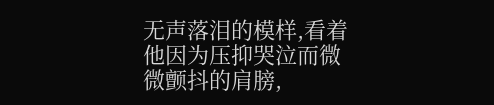无声落泪的模样,看着他因为压抑哭泣而微微颤抖的肩膀,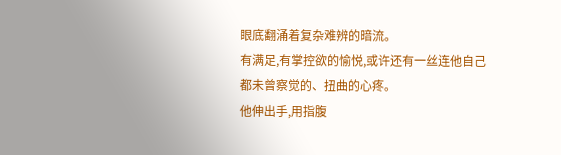眼底翻涌着复杂难辨的暗流。
有满足,有掌控欲的愉悦,或许还有一丝连他自己都未曾察觉的、扭曲的心疼。
他伸出手,用指腹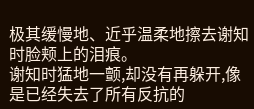极其缓慢地、近乎温柔地擦去谢知时脸颊上的泪痕。
谢知时猛地一颤,却没有再躲开,像是已经失去了所有反抗的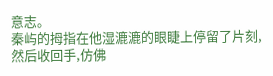意志。
秦屿的拇指在他湿漉漉的眼睫上停留了片刻,然后收回手,仿佛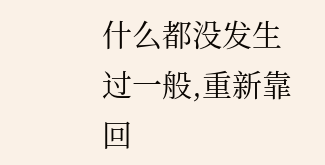什么都没发生过一般,重新靠回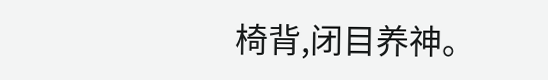椅背,闭目养神。